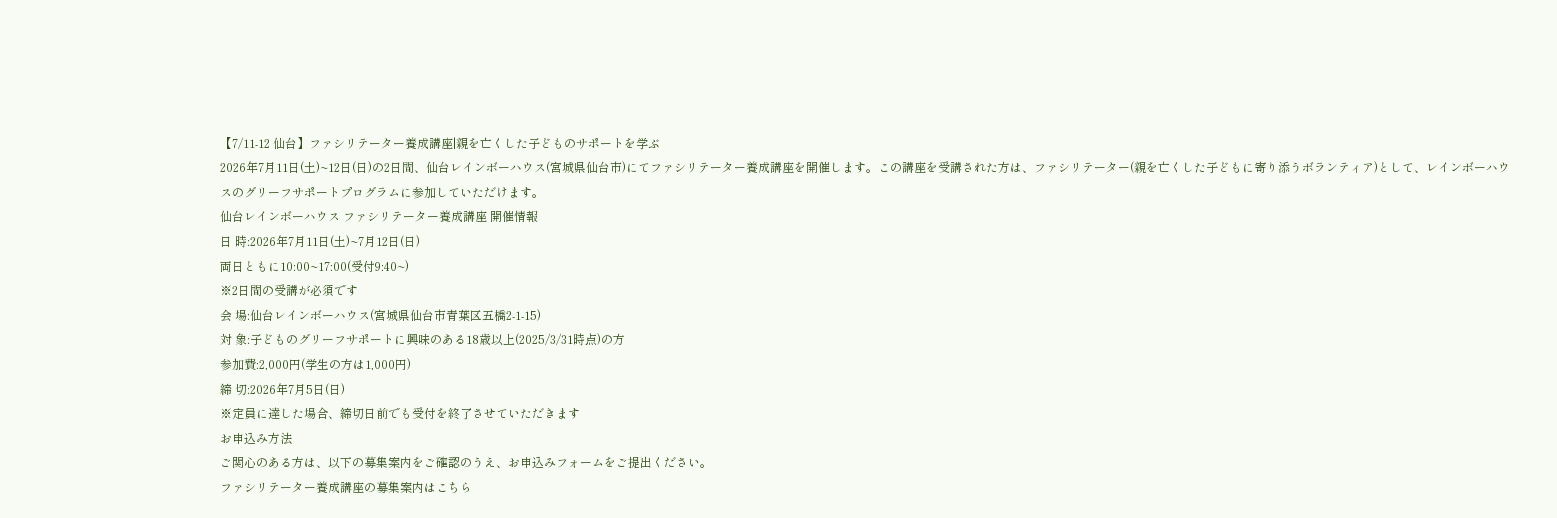【7/11-12 仙台】ファシリテーター養成講座|親を亡くした子どものサポートを学ぶ
2026年7月11日(土)~12日(日)の2日間、仙台レインボーハウス(宮城県仙台市)にてファシリテーター養成講座を開催します。この講座を受講された方は、ファシリテーター(親を亡くした子どもに寄り添うボランティア)として、レインボーハウスのグリーフサポートプログラムに参加していただけます。
仙台レインボーハウス ファシリテーター養成講座 開催情報
日 時:2026年7月11日(土)~7月12日(日)
両日ともに10:00~17:00(受付9:40~)
※2日間の受講が必須です
会 場:仙台レインボーハウス(宮城県仙台市青葉区五橋2-1-15)
対 象:子どものグリーフサポートに興味のある18歳以上(2025/3/31時点)の方
参加費:2,000円(学生の方は1,000円)
締 切:2026年7月5日(日)
※定員に達した場合、締切日前でも受付を終了させていただきます
お申込み方法
ご関心のある方は、以下の募集案内をご確認のうえ、お申込みフォームをご提出ください。
ファシリテーター養成講座の募集案内はこちら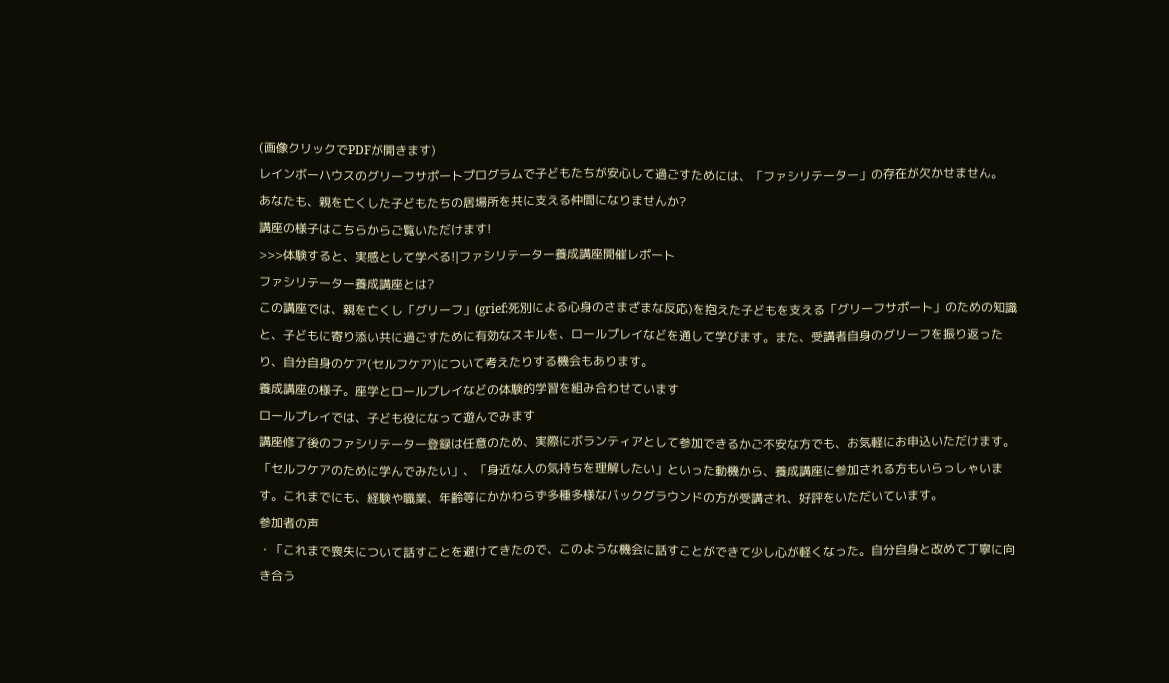(画像クリックでPDFが開きます)
レインボーハウスのグリーフサポートプログラムで子どもたちが安心して過ごすためには、「ファシリテーター」の存在が欠かせません。
あなたも、親を亡くした子どもたちの居場所を共に支える仲間になりませんか?
講座の様子はこちらからご覧いただけます!
>>>体験すると、実感として学べる!|ファシリテーター養成講座開催レポート
ファシリテーター養成講座とは?
この講座では、親を亡くし「グリーフ」(grief:死別による心身のさまざまな反応)を抱えた子どもを支える「グリーフサポート」のための知識と、子どもに寄り添い共に過ごすために有効なスキルを、ロールプレイなどを通して学びます。また、受講者自身のグリーフを振り返ったり、自分自身のケア(セルフケア)について考えたりする機会もあります。
養成講座の様子。座学とロールプレイなどの体験的学習を組み合わせています
ロールプレイでは、子ども役になって遊んでみます
講座修了後のファシリテーター登録は任意のため、実際にボランティアとして参加できるかご不安な方でも、お気軽にお申込いただけます。「セルフケアのために学んでみたい」、「身近な人の気持ちを理解したい」といった動機から、養成講座に参加される方もいらっしゃいます。これまでにも、経験や職業、年齢等にかかわらず多種多様なバックグラウンドの方が受講され、好評をいただいています。
参加者の声
・「これまで喪失について話すことを避けてきたので、このような機会に話すことができて少し心が軽くなった。自分自身と改めて丁寧に向き合う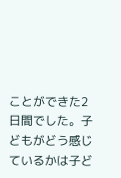ことができた2日間でした。子どもがどう感じているかは子ど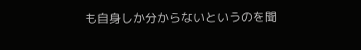も自身しか分からないというのを聞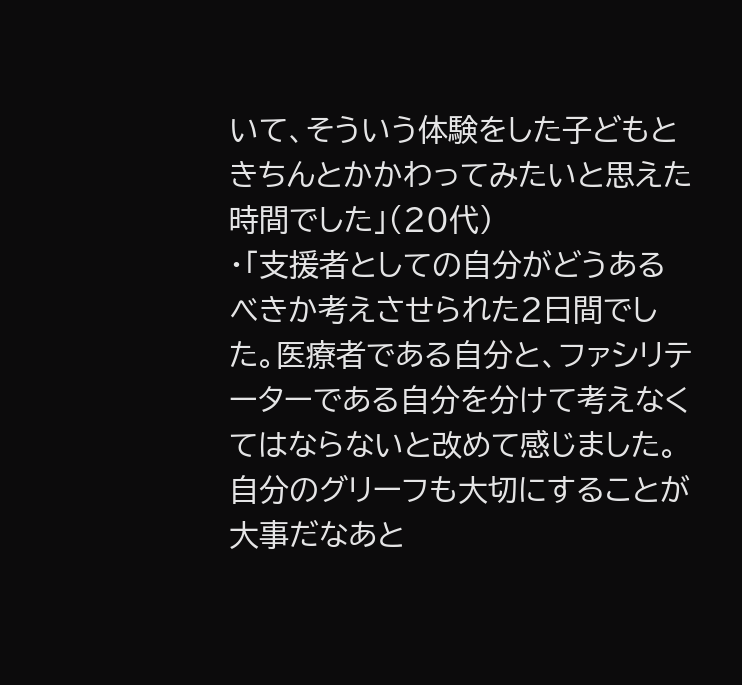いて、そういう体験をした子どもときちんとかかわってみたいと思えた時間でした」(20代)
・「支援者としての自分がどうあるべきか考えさせられた2日間でした。医療者である自分と、ファシリテーターである自分を分けて考えなくてはならないと改めて感じました。自分のグリーフも大切にすることが大事だなあと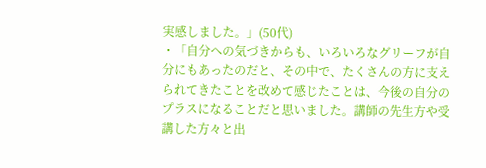実感しました。」(50代)
・「自分への気づきからも、いろいろなグリーフが自分にもあったのだと、その中で、たくさんの方に支えられてきたことを改めて感じたことは、今後の自分のプラスになることだと思いました。講師の先生方や受講した方々と出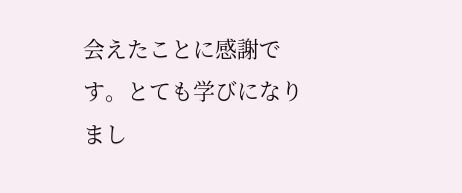会えたことに感謝です。とても学びになりまし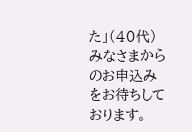た」(40代)
みなさまからのお申込みをお待ちしております。